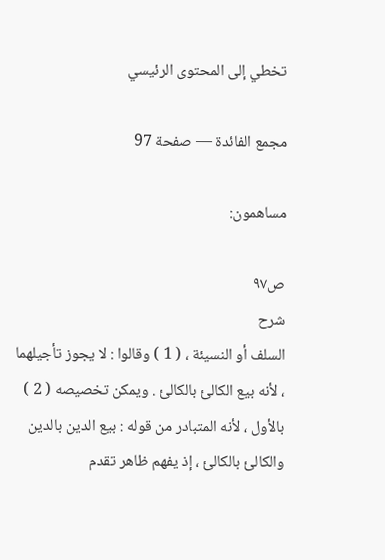تخطي إلى المحتوى الرئيسي

مجمع الفائدة — صفحة 97

مساهمون:

ص٩٧
شرح
السلف أو النسيئة ، ( 1 ) وقالوا : لا يجوز تأجيلهما ، لأنه بيع الكالئ بالكالئ . ويمكن تخصيصه ( 2 ) بالأول ، لأنه المتبادر من قوله : بيع الدين بالدين والكالئ بالكالئ ، إذ يفهم ظاهر تقدم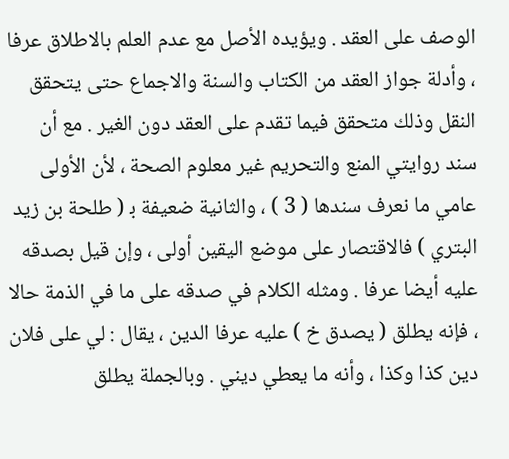الوصف على العقد . ويؤيده الأصل مع عدم العلم بالاطلاق عرفا ، وأدلة جواز العقد من الكتاب والسنة والاجماع حتى يتحقق النقل وذلك متحقق فيما تقدم على العقد دون الغير . مع أن سند روايتي المنع والتحريم غير معلوم الصحة ، لأن الأولى عامي ما نعرف سندها ( 3 ) ، والثانية ضعيفة ب‍ ( طلحة بن زيد البتري ) فالاقتصار على موضع اليقين أولى ، وإن قيل بصدقه عليه أيضا عرفا . ومثله الكلام في صدقه على ما في الذمة حالا ، فإنه يطلق ( يصدق خ ) عليه عرفا الدين ، يقال : لي على فلان دين كذا وكذا ، وأنه ما يعطي ديني . وبالجملة يطلق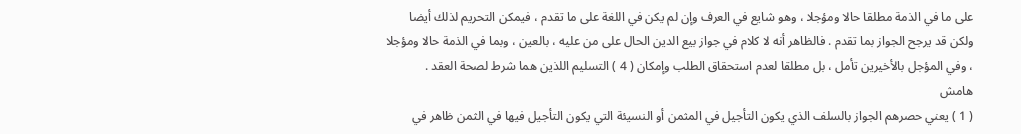على ما في الذمة مطلقا حالا ومؤجلا ، وهو شايع في العرف وإن لم يكن في اللغة على ما تقدم ، فيمكن التحريم لذلك أيضا ولكن قد يرجح الجواز بما تقدم . فالظاهر أنه لا كلام في جواز بيع الدين الحال على من عليه ، بالعين ، وبما في الذمة حالا ومؤجلا ، وفي المؤجل بالأخيرين تأمل ، بل مطلقا لعدم استحقاق الطلب وإمكان ( 4 ) التسليم اللذين هما شرط لصحة العقد .
هامش
( 1 ) يعني حصرهم الجواز بالسلف الذي يكون التأجيل في المثمن أو النسيئة التي يكون التأجيل فيها في الثمن ظاهر في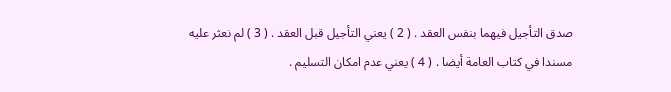صدق التأجيل فيهما بنفس العقد . ( 2 ) يعني التأجيل قبل العقد . ( 3 ) لم نعثر عليه مسندا في كتاب العامة أيضا . ( 4 ) يعني عدم امكان التسليم .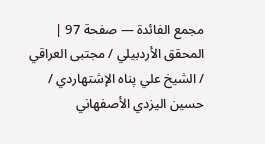مجمع الفائدة — صفحة 97 | المحقق الأردبيلي / مجتبى العراقي / الشيخ علي پناه الإشتهاردي / حسين اليزدي الأصفهاني